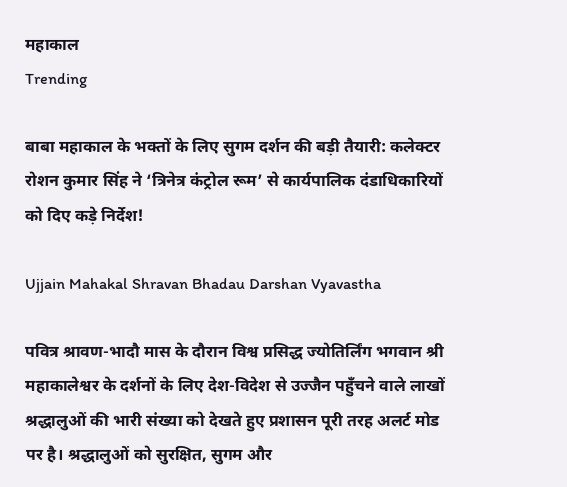महाकाल
Trending

बाबा महाकाल के भक्तों के लिए सुगम दर्शन की बड़ी तैयारी: कलेक्टर रोशन कुमार सिंह ने ‘त्रिनेत्र कंट्रोल रूम’ से कार्यपालिक दंडाधिकारियों को दिए कड़े निर्देश!

Ujjain Mahakal Shravan Bhadau Darshan Vyavastha

पवित्र श्रावण-भादौ मास के दौरान विश्व प्रसिद्ध ज्योतिर्लिंग भगवान श्री महाकालेश्वर के दर्शनों के लिए देश-विदेश से उज्जैन पहुँचने वाले लाखों श्रद्धालुओं की भारी संख्या को देखते हुए प्रशासन पूरी तरह अलर्ट मोड पर है। श्रद्धालुओं को सुरक्षित, सुगम और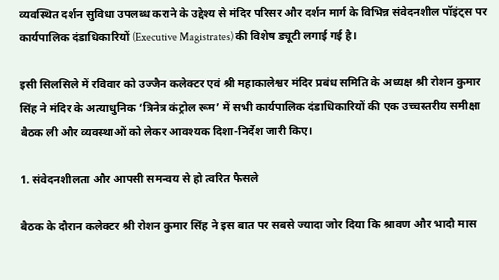व्यवस्थित दर्शन सुविधा उपलब्ध कराने के उद्देश्य से मंदिर परिसर और दर्शन मार्ग के विभिन्न संवेदनशील पॉइंट्स पर कार्यपालिक दंडाधिकारियों (Executive Magistrates) की विशेष ड्यूटी लगाई गई है।

इसी सिलसिले में रविवार को उज्जैन कलेक्टर एवं श्री महाकालेश्वर मंदिर प्रबंध समिति के अध्यक्ष श्री रोशन कुमार सिंह ने मंदिर के अत्याधुनिक ‘त्रिनेत्र कंट्रोल रूम’ में सभी कार्यपालिक दंडाधिकारियों की एक उच्चस्तरीय समीक्षा बैठक ली और व्यवस्थाओं को लेकर आवश्यक दिशा-निर्देश जारी किए।

1. संवेदनशीलता और आपसी समन्वय से हो त्वरित फैसले

बैठक के दौरान कलेक्टर श्री रोशन कुमार सिंह ने इस बात पर सबसे ज्यादा जोर दिया कि श्रावण और भादौ मास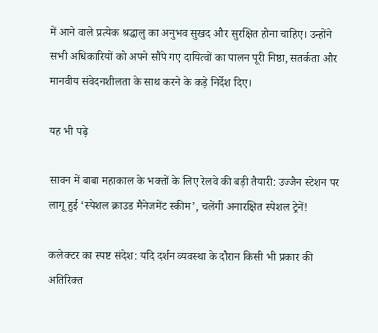में आने वाले प्रत्येक श्रद्धालु का अनुभव सुखद और सुरक्षित होना चाहिए। उन्होंने सभी अधिकारियों को अपने सौंपे गए दायित्वों का पालन पूरी निष्ठा, सतर्कता और मानवीय संवेदनशीलता के साथ करने के कड़े निर्देश दिए।

यह भी पढ़े

सावन में बाबा महाकाल के भक्तों के लिए रेलवे की बड़ी तैयारी: उज्जैन स्टेशन पर लागू हुई ‘स्पेशल क्राउड मैनेजमेंट स्कीम’, चलेंगी अनारक्षित स्पेशल ट्रेनें!

कलेक्टर का स्पष्ट संदेश: यदि दर्शन व्यवस्था के दौरान किसी भी प्रकार की अतिरिक्त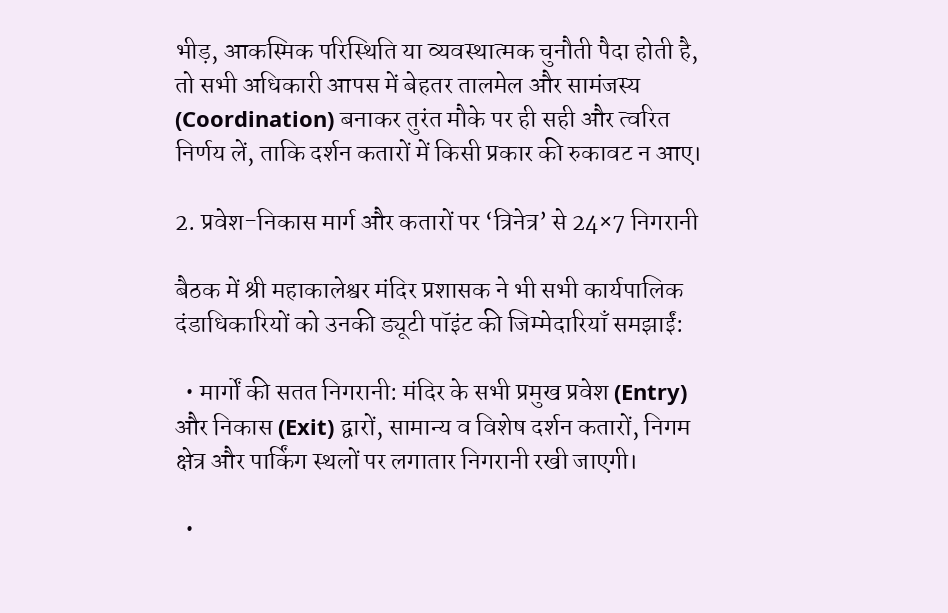भीड़, आकस्मिक परिस्थिति या व्यवस्थात्मक चुनौती पैदा होती है, तो सभी अधिकारी आपस में बेहतर तालमेल और सामंजस्य (Coordination) बनाकर तुरंत मौके पर ही सही और त्वरित निर्णय लें, ताकि दर्शन कतारों में किसी प्रकार की रुकावट न आए।

2. प्रवेश-निकास मार्ग और कतारों पर ‘त्रिनेत्र’ से 24×7 निगरानी

बैठक में श्री महाकालेश्वर मंदिर प्रशासक ने भी सभी कार्यपालिक दंडाधिकारियों को उनकी ड्यूटी पॉइंट की जिम्मेदारियाँ समझाईं:

  • मार्गों की सतत निगरानी: मंदिर के सभी प्रमुख प्रवेश (Entry) और निकास (Exit) द्वारों, सामान्य व विशेष दर्शन कतारों, निगम क्षेत्र और पार्किंग स्थलों पर लगातार निगरानी रखी जाएगी।

  •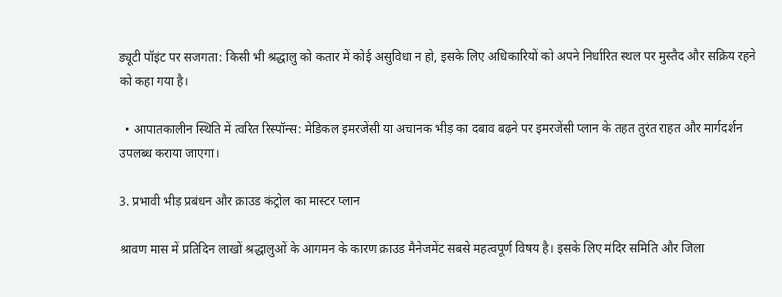ड्यूटी पॉइंट पर सजगता: किसी भी श्रद्धालु को कतार में कोई असुविधा न हो, इसके लिए अधिकारियों को अपने निर्धारित स्थल पर मुस्तैद और सक्रिय रहने को कहा गया है।

  • आपातकालीन स्थिति में त्वरित रिस्पॉन्स: मेडिकल इमरजेंसी या अचानक भीड़ का दबाव बढ़ने पर इमरजेंसी प्लान के तहत तुरंत राहत और मार्गदर्शन उपलब्ध कराया जाएगा।

3. प्रभावी भीड़ प्रबंधन और क्राउड कंट्रोल का मास्टर प्लान

श्रावण मास में प्रतिदिन लाखों श्रद्धालुओं के आगमन के कारण क्राउड मैनेजमेंट सबसे महत्वपूर्ण विषय है। इसके लिए मंदिर समिति और जिला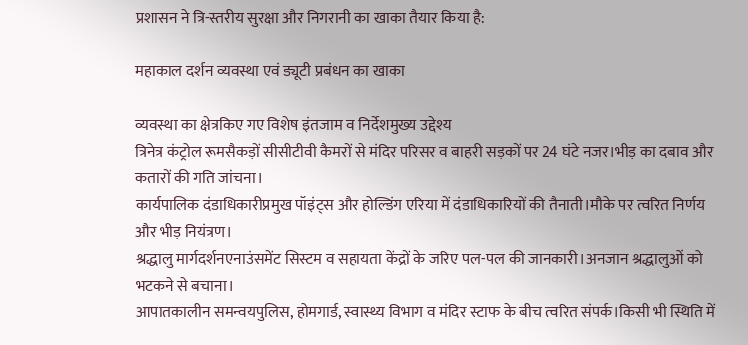प्रशासन ने त्रि-स्तरीय सुरक्षा और निगरानी का खाका तैयार किया है:

महाकाल दर्शन व्यवस्था एवं ड्यूटी प्रबंधन का खाका

व्यवस्था का क्षेत्रकिए गए विशेष इंतजाम व निर्देशमुख्य उद्देश्य
त्रिनेत्र कंट्रोल रूमसैकड़ों सीसीटीवी कैमरों से मंदिर परिसर व बाहरी सड़कों पर 24 घंटे नजर।भीड़ का दबाव और कतारों की गति जांचना।
कार्यपालिक दंडाधिकारीप्रमुख पॉइंट्स और होल्डिंग एरिया में दंडाधिकारियों की तैनाती।मौके पर त्वरित निर्णय और भीड़ नियंत्रण।
श्रद्धालु मार्गदर्शनएनाउंसमेंट सिस्टम व सहायता केंद्रों के जरिए पल-पल की जानकारी।अनजान श्रद्धालुओं को भटकने से बचाना।
आपातकालीन समन्वयपुलिस, होमगार्ड, स्वास्थ्य विभाग व मंदिर स्टाफ के बीच त्वरित संपर्क।किसी भी स्थिति में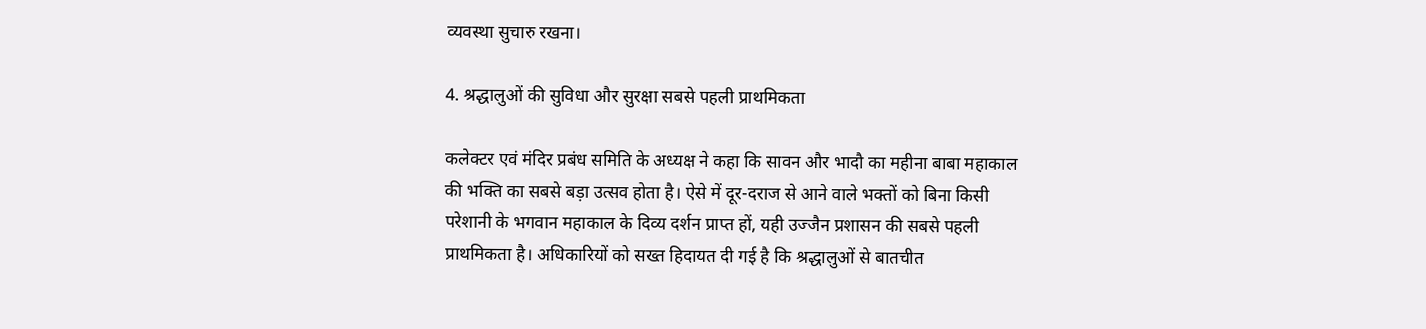व्यवस्था सुचारु रखना।

4. श्रद्धालुओं की सुविधा और सुरक्षा सबसे पहली प्राथमिकता

कलेक्टर एवं मंदिर प्रबंध समिति के अध्यक्ष ने कहा कि सावन और भादौ का महीना बाबा महाकाल की भक्ति का सबसे बड़ा उत्सव होता है। ऐसे में दूर-दराज से आने वाले भक्तों को बिना किसी परेशानी के भगवान महाकाल के दिव्य दर्शन प्राप्त हों, यही उज्जैन प्रशासन की सबसे पहली प्राथमिकता है। अधिकारियों को सख्त हिदायत दी गई है कि श्रद्धालुओं से बातचीत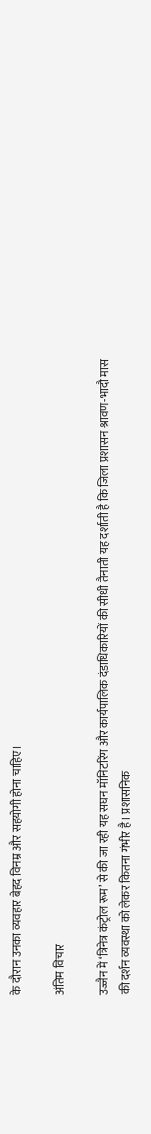के दौरान उनका व्यवहार बेहद विनम्र और सहयोगी होना चाहिए।

अंतिम विचार

उज्जैन में ‘त्रिनेत्र कंट्रोल रूम’ से की जा रही यह सघन मॉनिटरिंग और कार्यपालिक दंडाधिकारियों की सीधी तैनाती यह दर्शाती है कि जिला प्रशासन श्रावण-भादौ मास की दर्शन व्यवस्था को लेकर कितना गंभीर है। प्रशासनिक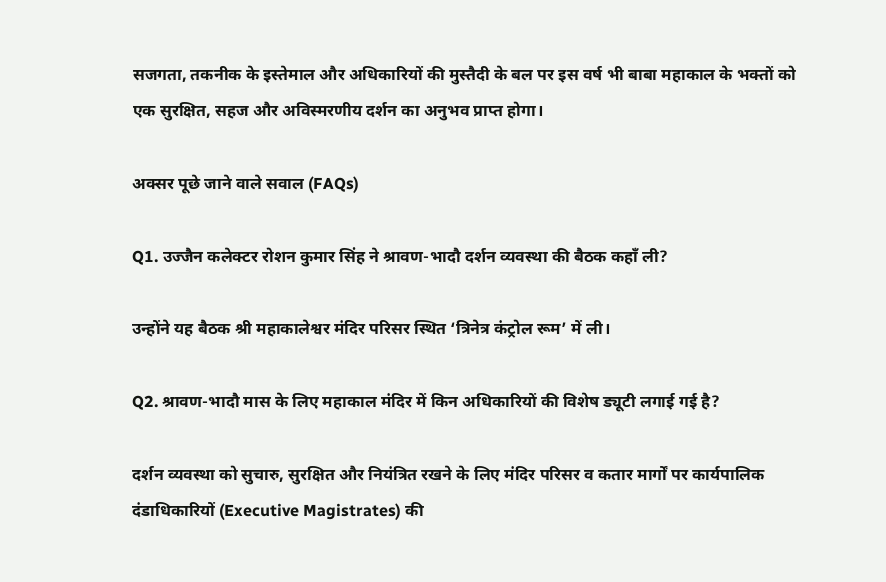सजगता, तकनीक के इस्तेमाल और अधिकारियों की मुस्तैदी के बल पर इस वर्ष भी बाबा महाकाल के भक्तों को एक सुरक्षित, सहज और अविस्मरणीय दर्शन का अनुभव प्राप्त होगा।

अक्सर पूछे जाने वाले सवाल (FAQs)

Q1. उज्जैन कलेक्टर रोशन कुमार सिंह ने श्रावण-भादौ दर्शन व्यवस्था की बैठक कहाँ ली?

उन्होंने यह बैठक श्री महाकालेश्वर मंदिर परिसर स्थित ‘त्रिनेत्र कंट्रोल रूम’ में ली।

Q2. श्रावण-भादौ मास के लिए महाकाल मंदिर में किन अधिकारियों की विशेष ड्यूटी लगाई गई है?

दर्शन व्यवस्था को सुचारु, सुरक्षित और नियंत्रित रखने के लिए मंदिर परिसर व कतार मार्गों पर कार्यपालिक दंडाधिकारियों (Executive Magistrates) की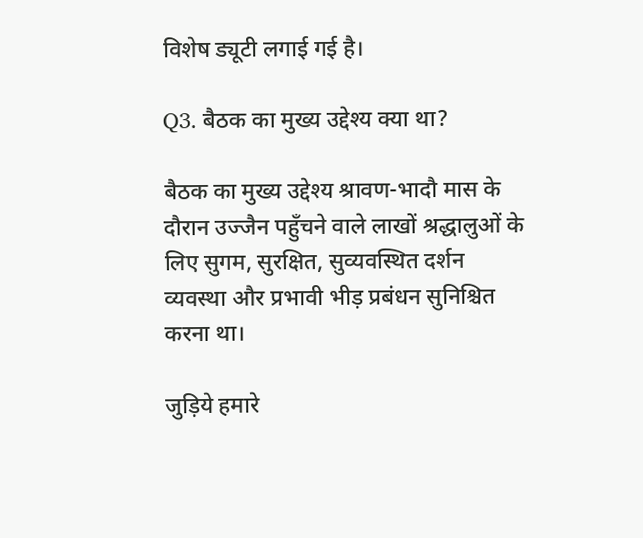विशेष ड्यूटी लगाई गई है।

Q3. बैठक का मुख्य उद्देश्य क्या था?

बैठक का मुख्य उद्देश्य श्रावण-भादौ मास के दौरान उज्जैन पहुँचने वाले लाखों श्रद्धालुओं के लिए सुगम, सुरक्षित, सुव्यवस्थित दर्शन व्यवस्था और प्रभावी भीड़ प्रबंधन सुनिश्चित करना था।

जुड़िये हमारे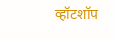व्हॉटशॉप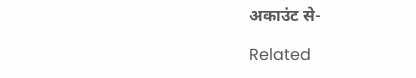अकाउंट से-

Related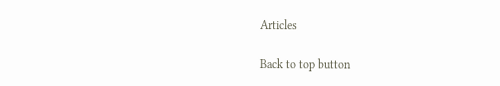Articles

Back to top button